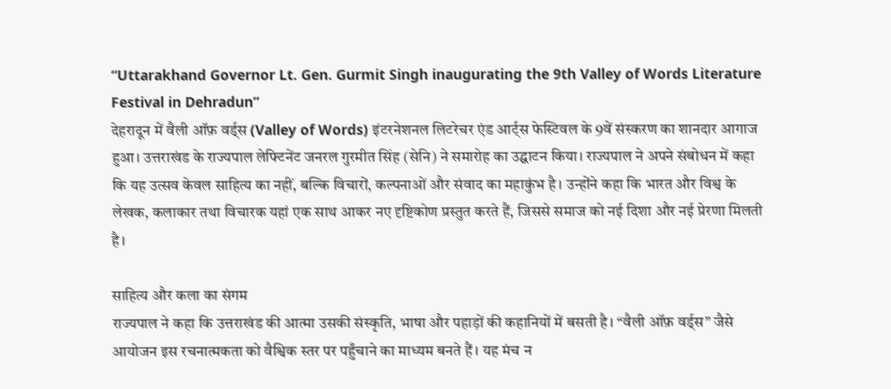“Uttarakhand Governor Lt. Gen. Gurmit Singh inaugurating the 9th Valley of Words Literature Festival in Dehradun”
देहरादून में वैली ऑफ़ वर्ड्स (Valley of Words) इंटरनेशनल लिटरेचर एंड आर्ट्स फेस्टिवल के 9वें संस्करण का शानदार आगाज हुआ। उत्तराखंड के राज्यपाल लेफ्टिनेंट जनरल गुरमीत सिंह (सेनि) ने समारोह का उद्घाटन किया। राज्यपाल ने अपने संबोधन में कहा कि यह उत्सव केवल साहित्य का नहीं, बल्कि विचारों, कल्पनाओं और संवाद का महाकुंभ है। उन्होंने कहा कि भारत और विश्व के लेखक, कलाकार तथा विचारक यहां एक साथ आकर नए दृष्टिकोण प्रस्तुत करते हैं, जिससे समाज को नई दिशा और नई प्रेरणा मिलती है।

साहित्य और कला का संगम
राज्यपाल ने कहा कि उत्तराखंड की आत्मा उसकी संस्कृति, भाषा और पहाड़ों की कहानियों में बसती है। “वैली ऑफ़ वर्ड्स” जैसे आयोजन इस रचनात्मकता को वैश्विक स्तर पर पहुँचाने का माध्यम बनते हैं। यह मंच न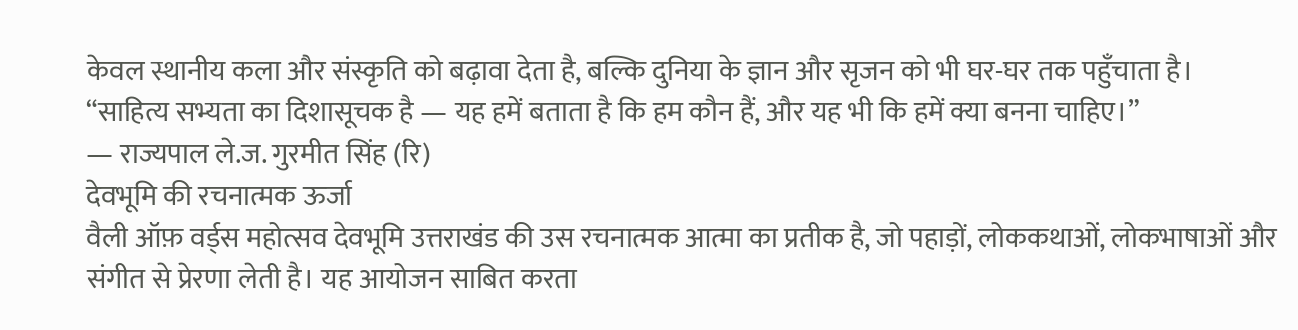केवल स्थानीय कला और संस्कृति को बढ़ावा देता है, बल्कि दुनिया के ज्ञान और सृजन को भी घर-घर तक पहुँचाता है।
“साहित्य सभ्यता का दिशासूचक है — यह हमें बताता है कि हम कौन हैं, और यह भी कि हमें क्या बनना चाहिए।”
— राज्यपाल ले.ज. गुरमीत सिंह (रि)
देवभूमि की रचनात्मक ऊर्जा
वैली ऑफ़ वर्ड्स महोत्सव देवभूमि उत्तराखंड की उस रचनात्मक आत्मा का प्रतीक है, जो पहाड़ों, लोककथाओं, लोकभाषाओं और संगीत से प्रेरणा लेती है। यह आयोजन साबित करता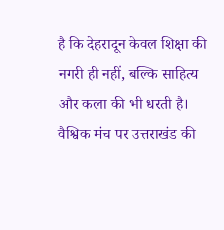है कि देहरादून केवल शिक्षा की नगरी ही नहीं, बल्कि साहित्य और कला की भी धरती है।
वैश्विक मंच पर उत्तराखंड की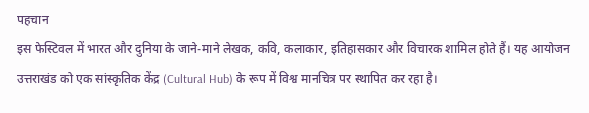पहचान
इस फेस्टिवल में भारत और दुनिया के जाने-माने लेखक, कवि, कलाकार, इतिहासकार और विचारक शामिल होते हैं। यह आयोजन उत्तराखंड को एक सांस्कृतिक केंद्र (Cultural Hub) के रूप में विश्व मानचित्र पर स्थापित कर रहा है।